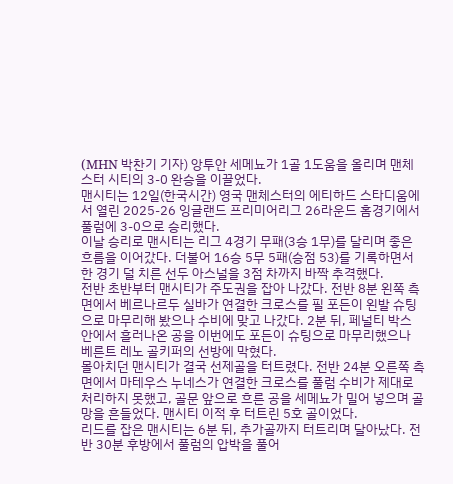(MHN 박찬기 기자) 앙투안 세메뇨가 1골 1도움을 올리며 맨체스터 시티의 3-0 완승을 이끌었다.
맨시티는 12일(한국시간) 영국 맨체스터의 에티하드 스타디움에서 열린 2025-26 잉글랜드 프리미어리그 26라운드 홈경기에서 풀럼에 3-0으로 승리했다.
이날 승리로 맨시티는 리그 4경기 무패(3승 1무)를 달리며 좋은 흐름을 이어갔다. 더불어 16승 5무 5패(승점 53)를 기록하면서 한 경기 덜 치른 선두 아스널을 3점 차까지 바짝 추격했다.
전반 초반부터 맨시티가 주도권을 잡아 나갔다. 전반 8분 왼쪽 측면에서 베르나르두 실바가 연결한 크로스를 필 포든이 왼발 슈팅으로 마무리해 봤으나 수비에 맞고 나갔다. 2분 뒤, 페널티 박스 안에서 흘러나온 공을 이번에도 포든이 슈팅으로 마무리했으나 베른트 레노 골키퍼의 선방에 막혔다.
몰아치던 맨시티가 결국 선제골을 터트렸다. 전반 24분 오른쪽 측면에서 마테우스 누네스가 연결한 크로스를 풀럼 수비가 제대로 처리하지 못했고, 골문 앞으로 흐른 공을 세메뇨가 밀어 넣으며 골망을 흔들었다. 맨시티 이적 후 터트린 5호 골이었다.
리드를 잡은 맨시티는 6분 뒤, 추가골까지 터트리며 달아났다. 전반 30분 후방에서 풀럼의 압박을 풀어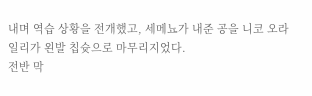내며 역습 상황을 전개했고, 세메뇨가 내준 공을 니코 오라일리가 왼발 칩슛으로 마무리지었다.
전반 막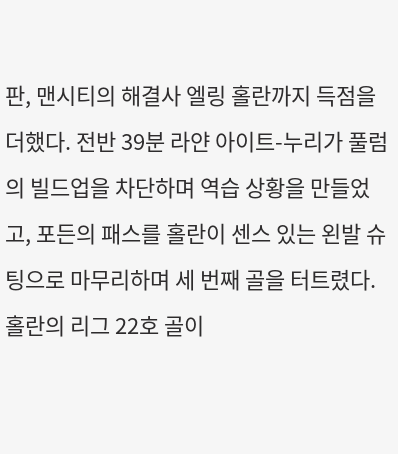판, 맨시티의 해결사 엘링 홀란까지 득점을 더했다. 전반 39분 라얀 아이트-누리가 풀럼의 빌드업을 차단하며 역습 상황을 만들었고, 포든의 패스를 홀란이 센스 있는 왼발 슈팅으로 마무리하며 세 번째 골을 터트렸다. 홀란의 리그 22호 골이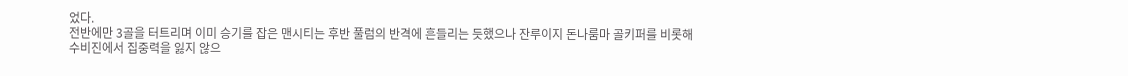었다.
전반에만 3골을 터트리며 이미 승기를 잡은 맨시티는 후반 풀럼의 반격에 흔들리는 듯했으나 잔루이지 돈나룸마 골키퍼를 비롯해 수비진에서 집중력을 잃지 않으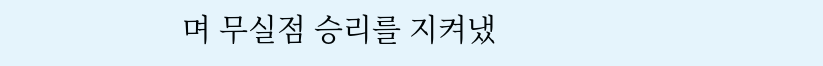며 무실점 승리를 지켜냈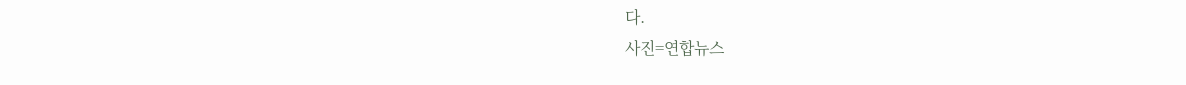다.
사진=연합뉴스